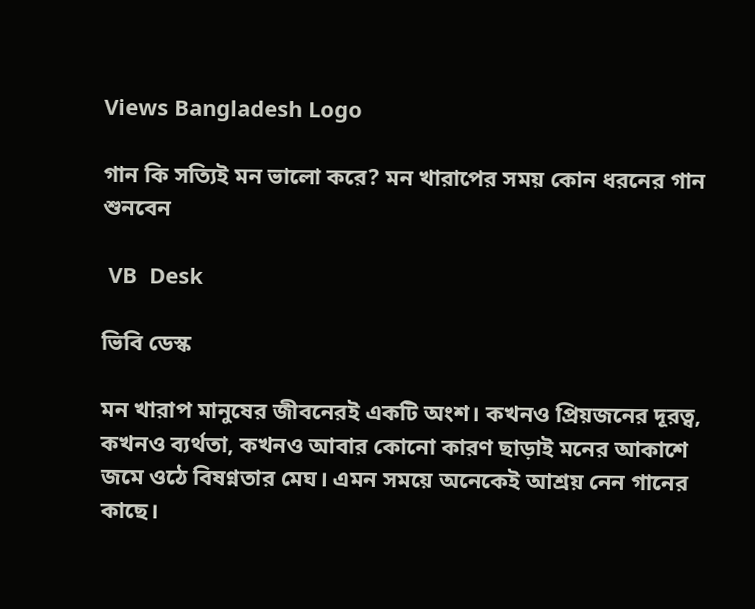Views Bangladesh Logo

গান কি সত্যিই মন ভালো করে? মন খারাপের সময় কোন ধরনের গান শুনবেন

 VB  Desk

ভিবি ডেস্ক

মন খারাপ মানুষের জীবনেরই একটি অংশ। কখনও প্রিয়জনের দূরত্ব, কখনও ব্যর্থতা, কখনও আবার কোনো কারণ ছাড়াই মনের আকাশে জমে ওঠে বিষণ্নতার মেঘ। এমন সময়ে অনেকেই আশ্রয় নেন গানের কাছে।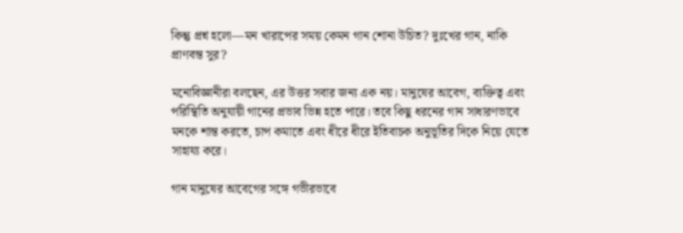কিন্তু প্রশ্ন হলো—মন খারাপের সময় কেমন গান শোনা উচিত? দুঃখের গান, নাকি প্রাণবন্ত সুর?

মনোবিজ্ঞানীরা বলছেন, এর উত্তর সবার জন্য এক নয়। মানুষের আবেগ, ব্যক্তিত্ব এবং পরিস্থিতি অনুযায়ী গানের প্রভাব ভিন্ন হতে পারে। তবে কিছু ধরনের গান সাধারণভাবে মনকে শান্ত করতে, চাপ কমাতে এবং ধীরে ধীরে ইতিবাচক অনুভূতির দিকে নিয়ে যেতে সাহায্য করে।

গান মানুষের আবেগের সঙ্গে গভীরভাবে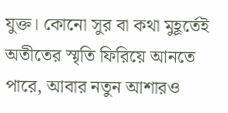যুক্ত। কোনো সুর বা কথা মুহূর্তেই অতীতের স্মৃতি ফিরিয়ে আনতে পারে, আবার নতুন আশারও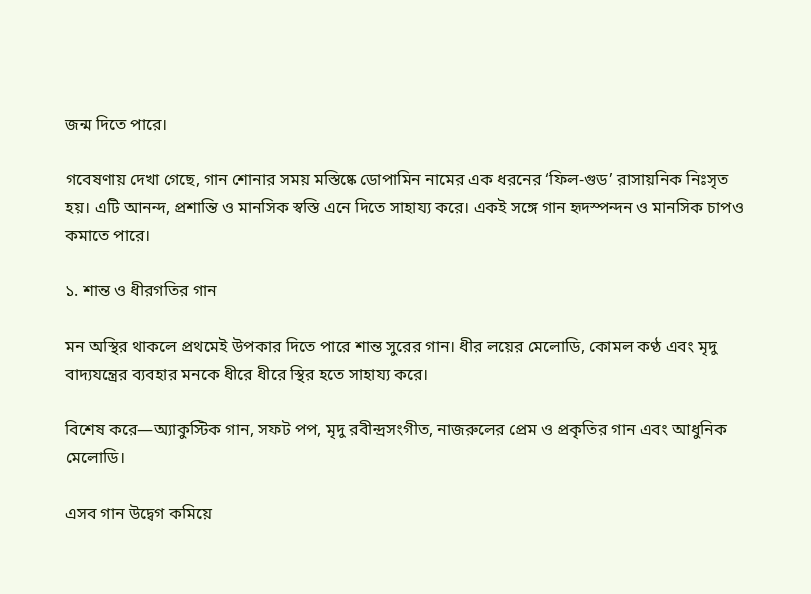জন্ম দিতে পারে।

গবেষণায় দেখা গেছে, গান শোনার সময় মস্তিষ্কে ডোপামিন নামের এক ধরনের ‘ফিল-গুড’ রাসায়নিক নিঃসৃত হয়। এটি আনন্দ, প্রশান্তি ও মানসিক স্বস্তি এনে দিতে সাহায্য করে। একই সঙ্গে গান হৃদস্পন্দন ও মানসিক চাপও কমাতে পারে।

১. শান্ত ও ধীরগতির গান

মন অস্থির থাকলে প্রথমেই উপকার দিতে পারে শান্ত সুরের গান। ধীর লয়ের মেলোডি, কোমল কণ্ঠ এবং মৃদু বাদ্যযন্ত্রের ব্যবহার মনকে ধীরে ধীরে স্থির হতে সাহায্য করে।

বিশেষ করে—অ্যাকুস্টিক গান, সফট পপ, মৃদু রবীন্দ্রসংগীত, নাজরুলের প্রেম ও প্রকৃতির গান এবং আধুনিক মেলোডি।

এসব গান উদ্বেগ কমিয়ে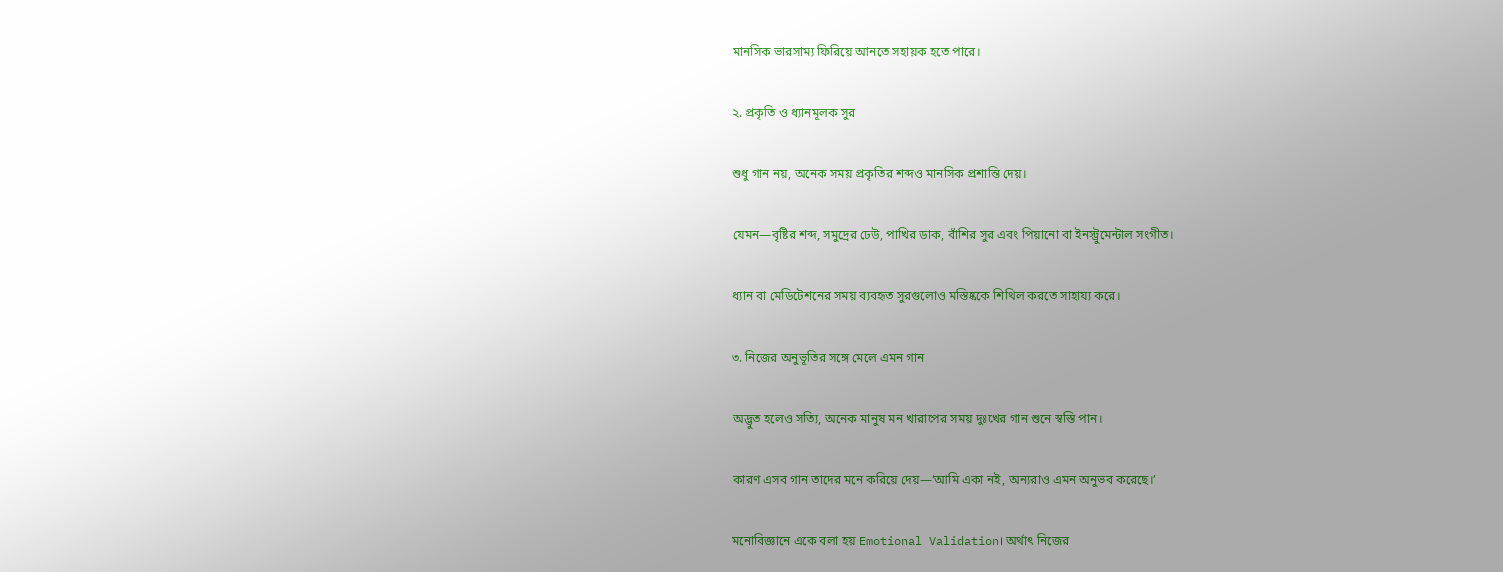মানসিক ভারসাম্য ফিরিয়ে আনতে সহায়ক হতে পারে।

২. প্রকৃতি ও ধ্যানমূলক সুর

শুধু গান নয়, অনেক সময় প্রকৃতির শব্দও মানসিক প্রশান্তি দেয়।

যেমন—বৃষ্টির শব্দ, সমুদ্রের ঢেউ, পাখির ডাক, বাঁশির সুর এবং পিয়ানো বা ইনস্ট্রুমেন্টাল সংগীত।

ধ্যান বা মেডিটেশনের সময় ব্যবহৃত সুরগুলোও মস্তিষ্ককে শিথিল করতে সাহায্য করে।

৩. নিজের অনুভূতির সঙ্গে মেলে এমন গান

অদ্ভুত হলেও সত্যি, অনেক মানুষ মন খারাপের সময় দুঃখের গান শুনে স্বস্তি পান।

কারণ এসব গান তাদের মনে করিয়ে দেয়—‘আমি একা নই, অন্যরাও এমন অনুভব করেছে।’

মনোবিজ্ঞানে একে বলা হয় Emotional Validation। অর্থাৎ নিজের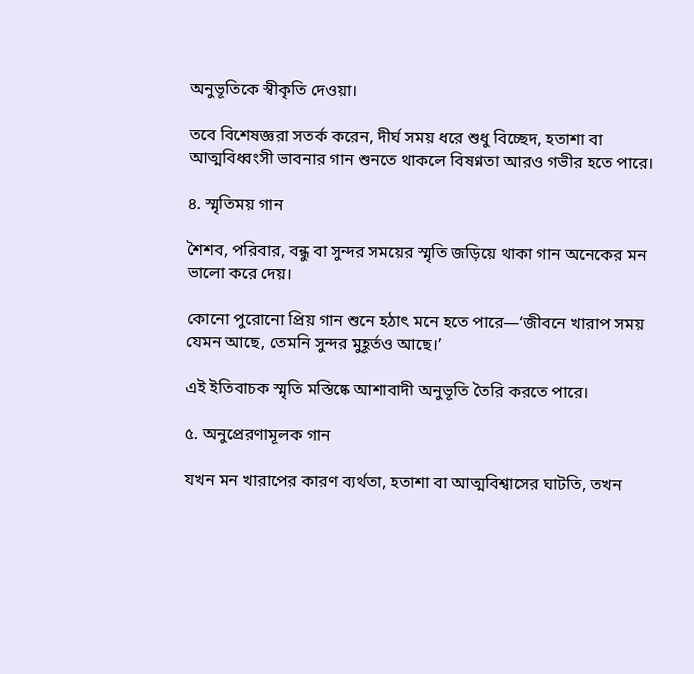অনুভূতিকে স্বীকৃতি দেওয়া।

তবে বিশেষজ্ঞরা সতর্ক করেন, দীর্ঘ সময় ধরে শুধু বিচ্ছেদ, হতাশা বা আত্মবিধ্বংসী ভাবনার গান শুনতে থাকলে বিষণ্নতা আরও গভীর হতে পারে।

৪. স্মৃতিময় গান

শৈশব, পরিবার, বন্ধু বা সুন্দর সময়ের স্মৃতি জড়িয়ে থাকা গান অনেকের মন ভালো করে দেয়।

কোনো পুরোনো প্রিয় গান শুনে হঠাৎ মনে হতে পারে—‘জীবনে খারাপ সময় যেমন আছে, তেমনি সুন্দর মুহূর্তও আছে।’

এই ইতিবাচক স্মৃতি মস্তিষ্কে আশাবাদী অনুভূতি তৈরি করতে পারে।

৫. অনুপ্রেরণামূলক গান

যখন মন খারাপের কারণ ব্যর্থতা, হতাশা বা আত্মবিশ্বাসের ঘাটতি, তখন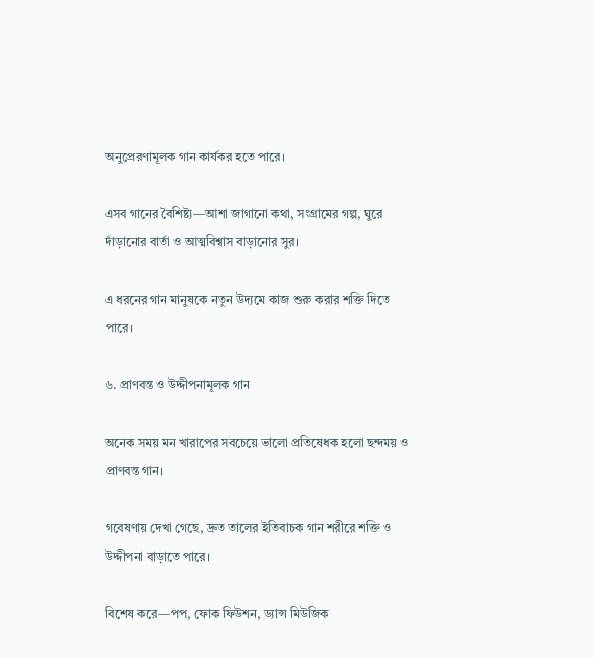অনুপ্রেরণামূলক গান কার্যকর হতে পারে।

এসব গানের বৈশিষ্ট্য—আশা জাগানো কথা, সংগ্রামের গল্প, ঘুরে দাঁড়ানোর বার্তা ও আত্মবিশ্বাস বাড়ানোর সুর।

এ ধরনের গান মানুষকে নতুন উদ্যমে কাজ শুরু করার শক্তি দিতে পারে।

৬. প্রাণবন্ত ও উদ্দীপনামূলক গান

অনেক সময় মন খারাপের সবচেয়ে ভালো প্রতিষেধক হলো ছন্দময় ও প্রাণবন্ত গান।

গবেষণায় দেখা গেছে, দ্রুত তালের ইতিবাচক গান শরীরে শক্তি ও উদ্দীপনা বাড়াতে পারে।

বিশেষ করে—পপ, ফোক ফিউশন, ড্যান্স মিউজিক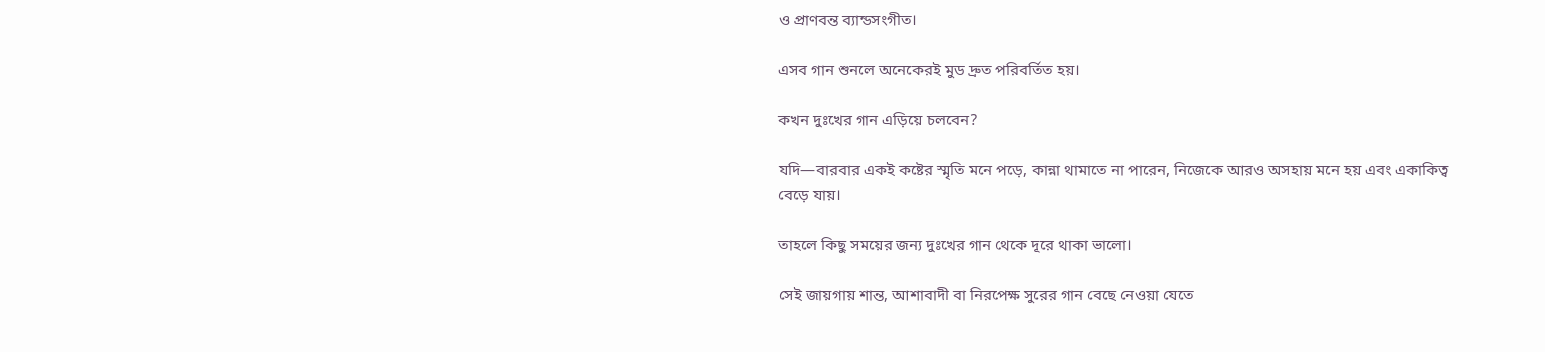ও প্রাণবন্ত ব্যান্ডসংগীত।

এসব গান শুনলে অনেকেরই মুড দ্রুত পরিবর্তিত হয়।

কখন দুঃখের গান এড়িয়ে চলবেন?

যদি—বারবার একই কষ্টের স্মৃতি মনে পড়ে, কান্না থামাতে না পারেন, নিজেকে আরও অসহায় মনে হয় এবং একাকিত্ব বেড়ে যায়।

তাহলে কিছু সময়ের জন্য দুঃখের গান থেকে দূরে থাকা ভালো।

সেই জায়গায় শান্ত, আশাবাদী বা নিরপেক্ষ সুরের গান বেছে নেওয়া যেতে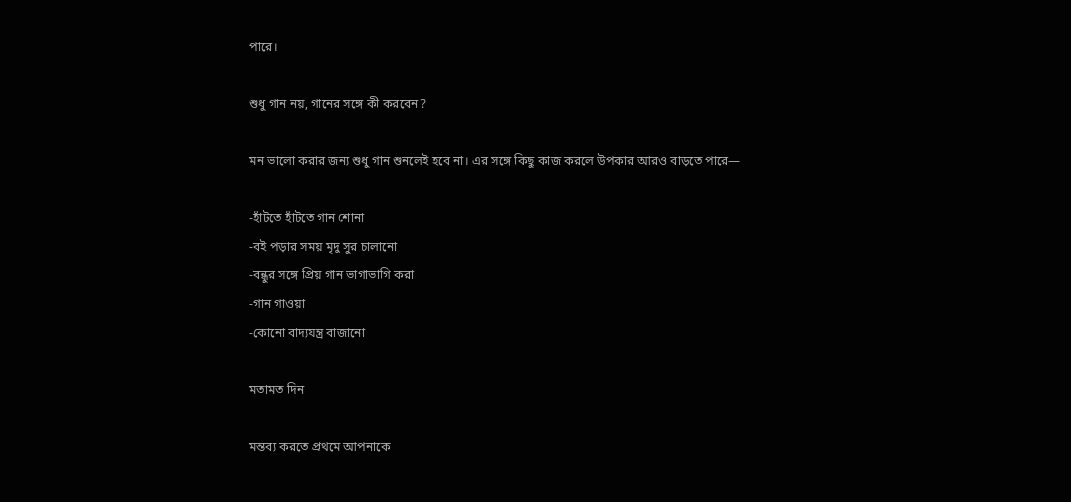পারে।

শুধু গান নয়, গানের সঙ্গে কী করবেন?

মন ভালো করার জন্য শুধু গান শুনলেই হবে না। এর সঙ্গে কিছু কাজ করলে উপকার আরও বাড়তে পারে—

-হাঁটতে হাঁটতে গান শোনা
-বই পড়ার সময় মৃদু সুর চালানো
-বন্ধুর সঙ্গে প্রিয় গান ভাগাভাগি করা
-গান গাওয়া
-কোনো বাদ্যযন্ত্র বাজানো

মতামত দিন

মন্তব্য করতে প্রথমে আপনাকে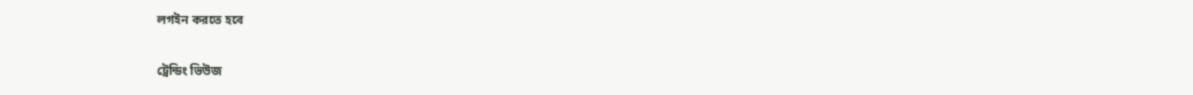লগইন করতে হবে

ট্রেন্ডিং ভিউজ